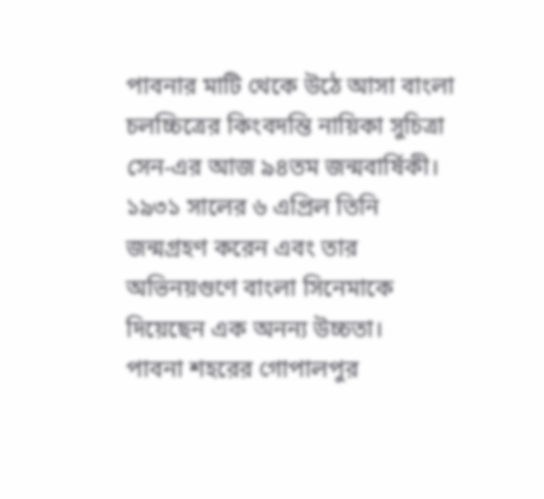পাবনার মাটি থেকে উঠে আসা বাংলা চলচ্চিত্রের কিংবদন্তি নায়িকা সুচিত্রা সেন-এর আজ ৯৪তম জন্মবার্ষিকী। ১৯৩১ সালের ৬ এপ্রিল তিনি জন্মগ্রহণ করেন এবং তার অভিনয়গুণে বাংলা সিনেমাকে দিয়েছেন এক অনন্য উচ্চতা।
পাবনা শহরের গোপালপুর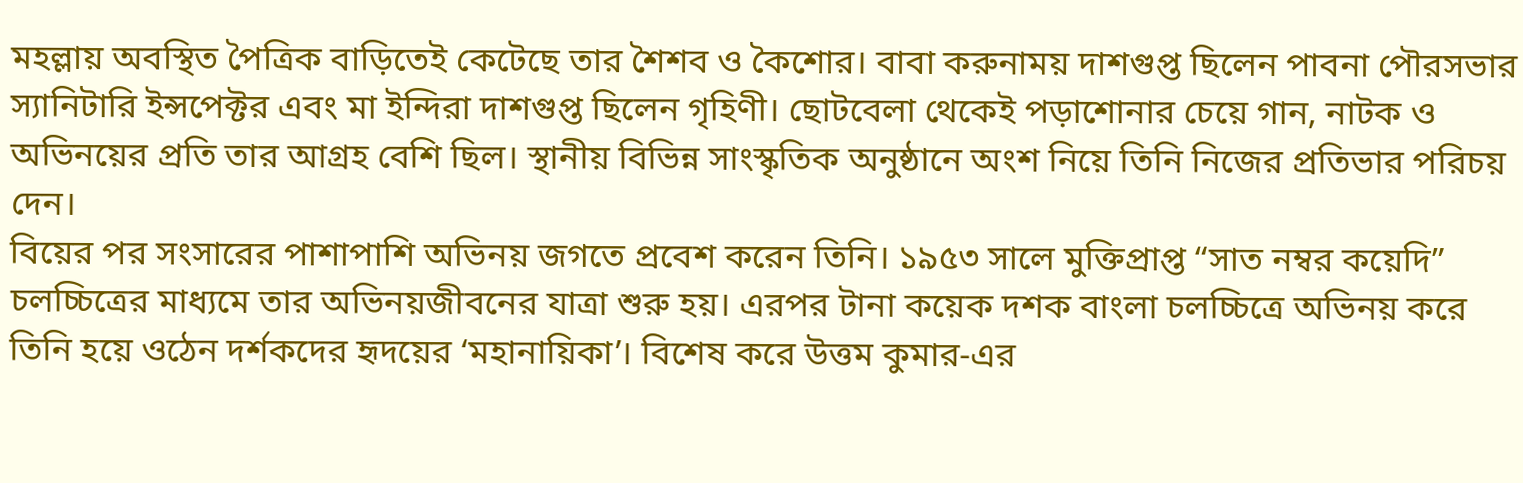মহল্লায় অবস্থিত পৈত্রিক বাড়িতেই কেটেছে তার শৈশব ও কৈশোর। বাবা করুনাময় দাশগুপ্ত ছিলেন পাবনা পৌরসভার স্যানিটারি ইন্সপেক্টর এবং মা ইন্দিরা দাশগুপ্ত ছিলেন গৃহিণী। ছোটবেলা থেকেই পড়াশোনার চেয়ে গান, নাটক ও অভিনয়ের প্রতি তার আগ্রহ বেশি ছিল। স্থানীয় বিভিন্ন সাংস্কৃতিক অনুষ্ঠানে অংশ নিয়ে তিনি নিজের প্রতিভার পরিচয় দেন।
বিয়ের পর সংসারের পাশাপাশি অভিনয় জগতে প্রবেশ করেন তিনি। ১৯৫৩ সালে মুক্তিপ্রাপ্ত “সাত নম্বর কয়েদি” চলচ্চিত্রের মাধ্যমে তার অভিনয়জীবনের যাত্রা শুরু হয়। এরপর টানা কয়েক দশক বাংলা চলচ্চিত্রে অভিনয় করে তিনি হয়ে ওঠেন দর্শকদের হৃদয়ের ‘মহানায়িকা’। বিশেষ করে উত্তম কুমার-এর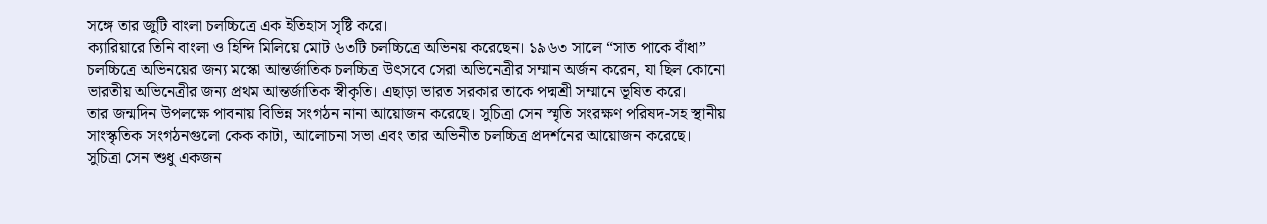সঙ্গে তার জুটি বাংলা চলচ্চিত্রে এক ইতিহাস সৃষ্টি করে।
ক্যারিয়ারে তিনি বাংলা ও হিন্দি মিলিয়ে মোট ৬৩টি চলচ্চিত্রে অভিনয় করেছেন। ১৯৬৩ সালে “সাত পাকে বাঁধা” চলচ্চিত্রে অভিনয়ের জন্য মস্কো আন্তর্জাতিক চলচ্চিত্র উৎসবে সেরা অভিনেত্রীর সম্মান অর্জন করেন, যা ছিল কোনো ভারতীয় অভিনেত্রীর জন্য প্রথম আন্তর্জাতিক স্বীকৃতি। এছাড়া ভারত সরকার তাকে পদ্মশ্রী সম্মানে ভূষিত করে।
তার জন্মদিন উপলক্ষে পাবনায় বিভিন্ন সংগঠন নানা আয়োজন করেছে। সুচিত্রা সেন স্মৃতি সংরক্ষণ পরিষদ-সহ স্থানীয় সাংস্কৃতিক সংগঠনগুলো কেক কাটা, আলোচনা সভা এবং তার অভিনীত চলচ্চিত্র প্রদর্শনের আয়োজন করেছে।
সুচিত্রা সেন শুধু একজন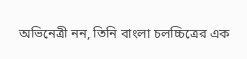অভিনেত্রী নন, তিনি বাংলা চলচ্চিত্রের এক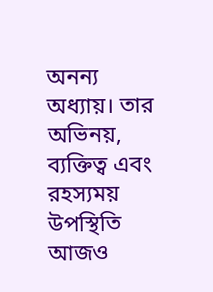অনন্য অধ্যায়। তার অভিনয়, ব্যক্তিত্ব এবং রহস্যময় উপস্থিতি আজও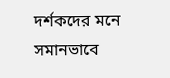দর্শকদের মনে সমানভাবে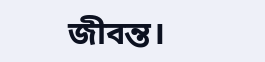জীবন্ত।